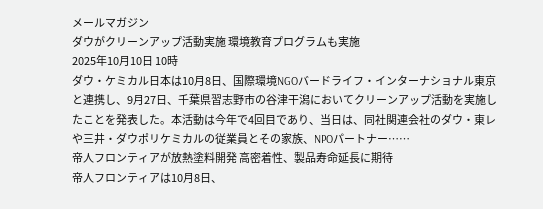メールマガジン
ダウがクリーンアップ活動実施 環境教育プログラムも実施
2025年10月10日 10時
ダウ・ケミカル日本は10月8日、国際環境NGOバードライフ・インターナショナル東京と連携し、9月27日、千葉県習志野市の谷津干潟においてクリーンアップ活動を実施したことを発表した。本活動は今年で4回目であり、当日は、同社関連会社のダウ・東レや三井・ダウポリケミカルの従業員とその家族、NPOパートナー……
帝人フロンティアが放熱塗料開発 高密着性、製品寿命延長に期待
帝人フロンティアは10月8日、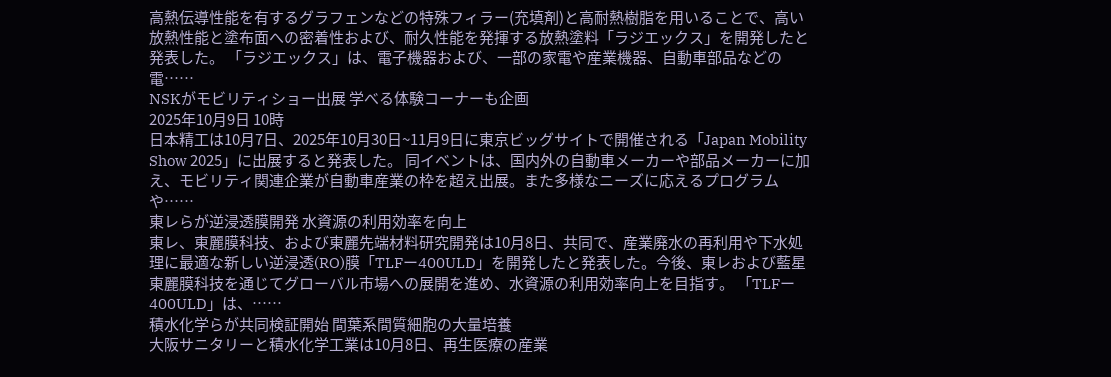高熱伝導性能を有するグラフェンなどの特殊フィラー(充填剤)と高耐熱樹脂を用いることで、高い放熱性能と塗布面への密着性および、耐久性能を発揮する放熱塗料「ラジエックス」を開発したと発表した。 「ラジエックス」は、電子機器および、一部の家電や産業機器、自動車部品などの電……
NSKがモビリティショー出展 学べる体験コーナーも企画
2025年10月9日 10時
日本精工は10月7日、2025年10月30日~11月9日に東京ビッグサイトで開催される「Japan Mobility Show 2025」に出展すると発表した。 同イベントは、国内外の自動車メーカーや部品メーカーに加え、モビリティ関連企業が自動車産業の枠を超え出展。また多様なニーズに応えるプログラムや……
東レらが逆浸透膜開発 水資源の利用効率を向上
東レ、東麗膜科技、および東麗先端材料研究開発は10月8日、共同で、産業廃水の再利用や下水処理に最適な新しい逆浸透(RO)膜「TLFー400ULD」を開発したと発表した。今後、東レおよび藍星東麗膜科技を通じてグローバル市場への展開を進め、水資源の利用効率向上を目指す。 「TLFー400ULD」は、……
積水化学らが共同検証開始 間葉系間質細胞の大量培養
大阪サニタリーと積水化学工業は10月8日、再生医療の産業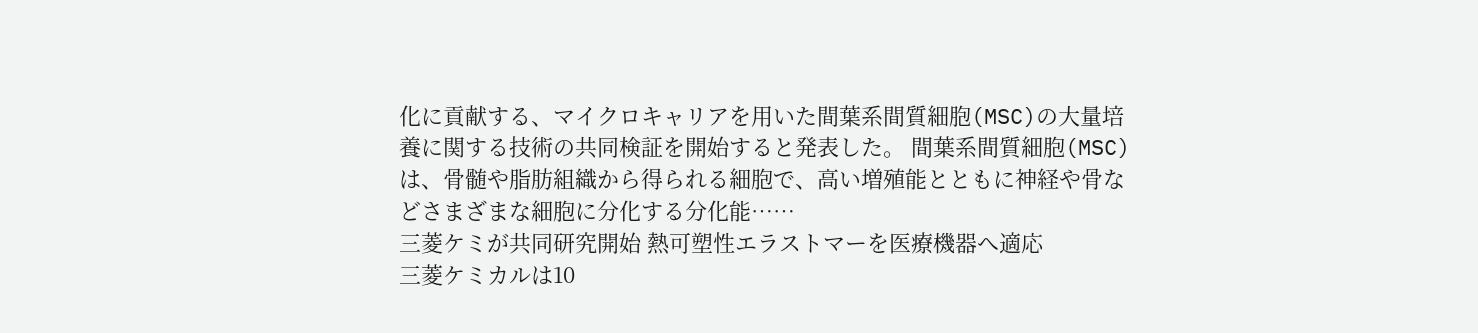化に貢献する、マイクロキャリアを用いた間葉系間質細胞(MSC)の大量培養に関する技術の共同検証を開始すると発表した。 間葉系間質細胞(MSC)は、骨髄や脂肪組織から得られる細胞で、高い増殖能とともに神経や骨などさまざまな細胞に分化する分化能……
三菱ケミが共同研究開始 熱可塑性エラストマーを医療機器へ適応
三菱ケミカルは10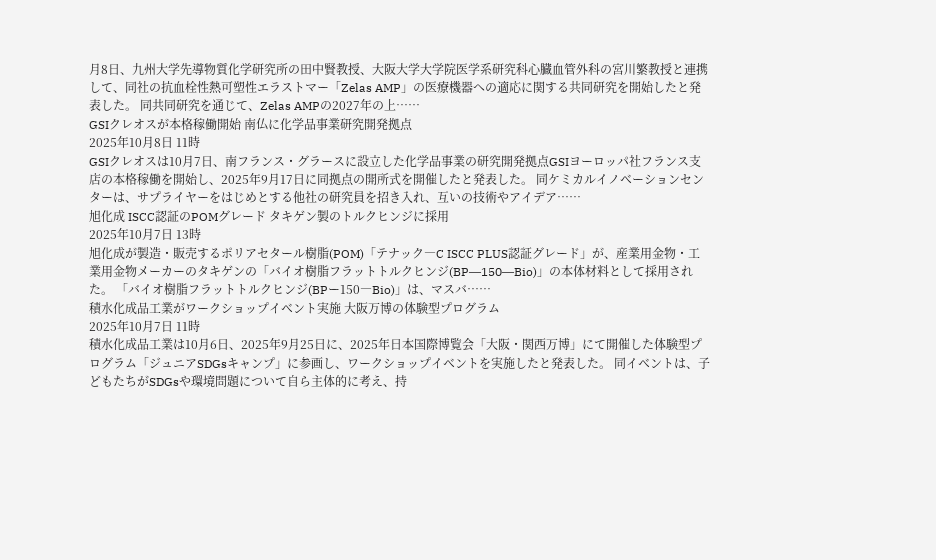月8日、九州大学先導物質化学研究所の田中賢教授、大阪大学大学院医学系研究科心臓血管外科の宮川繁教授と連携して、同社の抗血栓性熱可塑性エラストマー「Zelas AMP」の医療機器への適応に関する共同研究を開始したと発表した。 同共同研究を通じて、Zelas AMPの2027年の上……
GSIクレオスが本格稼働開始 南仏に化学品事業研究開発拠点
2025年10月8日 11時
GSIクレオスは10月7日、南フランス・グラースに設立した化学品事業の研究開発拠点GSIヨーロッパ社フランス支店の本格稼働を開始し、2025年9月17日に同拠点の開所式を開催したと発表した。 同ケミカルイノベーションセンターは、サプライヤーをはじめとする他社の研究員を招き入れ、互いの技術やアイデア……
旭化成 ISCC認証のPOMグレード タキゲン製のトルクヒンジに採用
2025年10月7日 13時
旭化成が製造・販売するポリアセタール樹脂(POM)「テナック―C ISCC PLUS認証グレード」が、産業用金物・工業用金物メーカーのタキゲンの「バイオ樹脂フラットトルクヒンジ(BP―150―Bio)」の本体材料として採用された。 「バイオ樹脂フラットトルクヒンジ(BPー150―Bio)」は、マスバ……
積水化成品工業がワークショップイベント実施 大阪万博の体験型プログラム
2025年10月7日 11時
積水化成品工業は10月6日、2025年9月25日に、2025年日本国際博覧会「大阪・関西万博」にて開催した体験型プログラム「ジュニアSDGsキャンプ」に参画し、ワークショップイベントを実施したと発表した。 同イベントは、子どもたちがSDGsや環境問題について自ら主体的に考え、持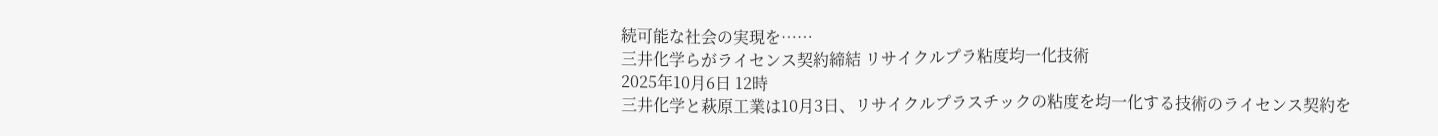続可能な社会の実現を……
三井化学らがライセンス契約締結 リサイクルプラ粘度均一化技術
2025年10月6日 12時
三井化学と萩原工業は10月3日、リサイクルプラスチックの粘度を均一化する技術のライセンス契約を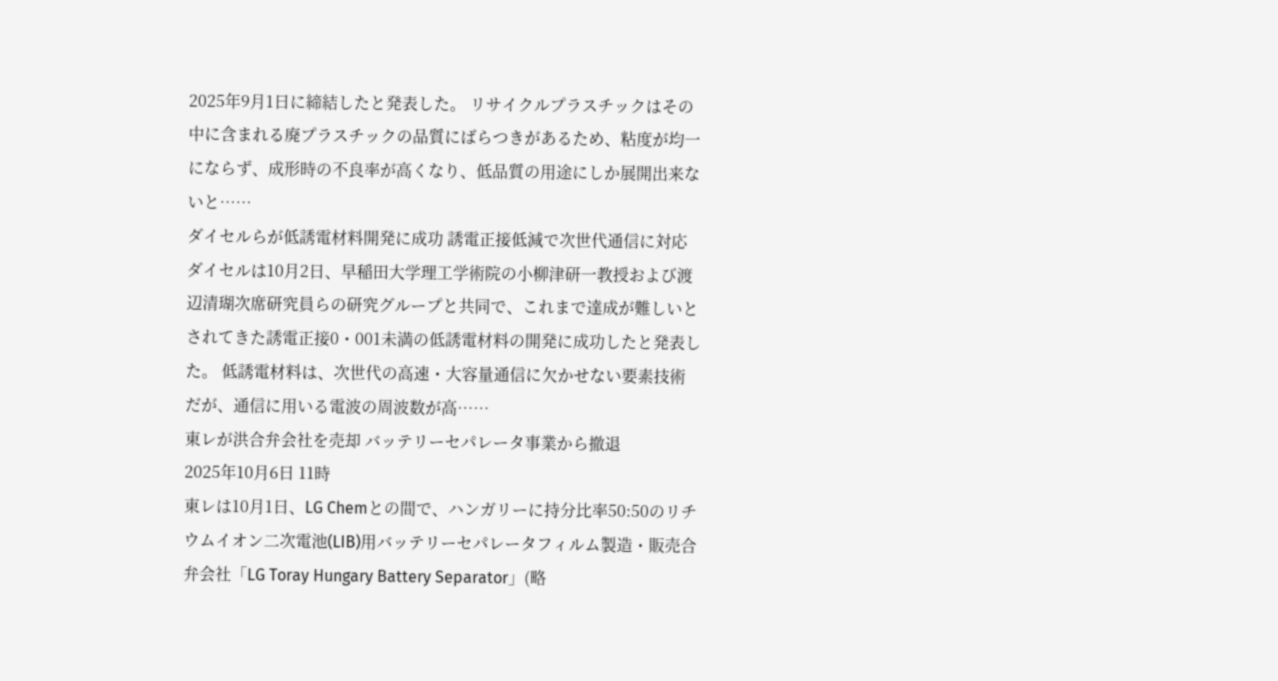2025年9月1日に締結したと発表した。 リサイクルプラスチックはその中に含まれる廃プラスチックの品質にばらつきがあるため、粘度が均一にならず、成形時の不良率が高くなり、低品質の用途にしか展開出来ないと……
ダイセルらが低誘電材料開発に成功 誘電正接低減で次世代通信に対応
ダイセルは10月2日、早稲田大学理工学術院の小柳津研一教授および渡辺清瑚次席研究員らの研究グループと共同で、これまで達成が難しいとされてきた誘電正接0・001未満の低誘電材料の開発に成功したと発表した。 低誘電材料は、次世代の高速・大容量通信に欠かせない要素技術だが、通信に用いる電波の周波数が高……
東レが洪合弁会社を売却 バッテリーセパレータ事業から撤退
2025年10月6日 11時
東レは10月1日、LG Chemとの間で、ハンガリーに持分比率50:50のリチウムイオン二次電池(LIB)用バッテリーセパレータフィルム製造・販売合弁会社「LG Toray Hungary Battery Separator」(略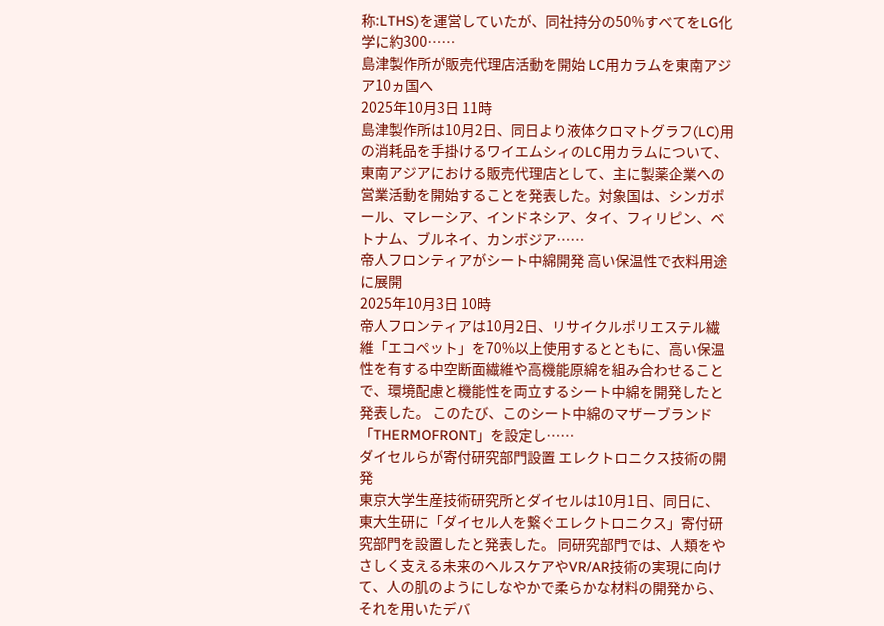称:LTHS)を運営していたが、同社持分の50%すべてをLG化学に約300……
島津製作所が販売代理店活動を開始 LC用カラムを東南アジア10ヵ国へ
2025年10月3日 11時
島津製作所は10月2日、同日より液体クロマトグラフ(LC)用の消耗品を手掛けるワイエムシィのLC用カラムについて、東南アジアにおける販売代理店として、主に製薬企業への営業活動を開始することを発表した。対象国は、シンガポール、マレーシア、インドネシア、タイ、フィリピン、ベトナム、ブルネイ、カンボジア……
帝人フロンティアがシート中綿開発 高い保温性で衣料用途に展開
2025年10月3日 10時
帝人フロンティアは10月2日、リサイクルポリエステル繊維「エコペット」を70%以上使用するとともに、高い保温性を有する中空断面繊維や高機能原綿を組み合わせることで、環境配慮と機能性を両立するシート中綿を開発したと発表した。 このたび、このシート中綿のマザーブランド「THERMOFRONT」を設定し……
ダイセルらが寄付研究部門設置 エレクトロニクス技術の開発
東京大学生産技術研究所とダイセルは10月1日、同日に、東大生研に「ダイセル人を繋ぐエレクトロニクス」寄付研究部門を設置したと発表した。 同研究部門では、人類をやさしく支える未来のヘルスケアやVR/AR技術の実現に向けて、人の肌のようにしなやかで柔らかな材料の開発から、それを用いたデバ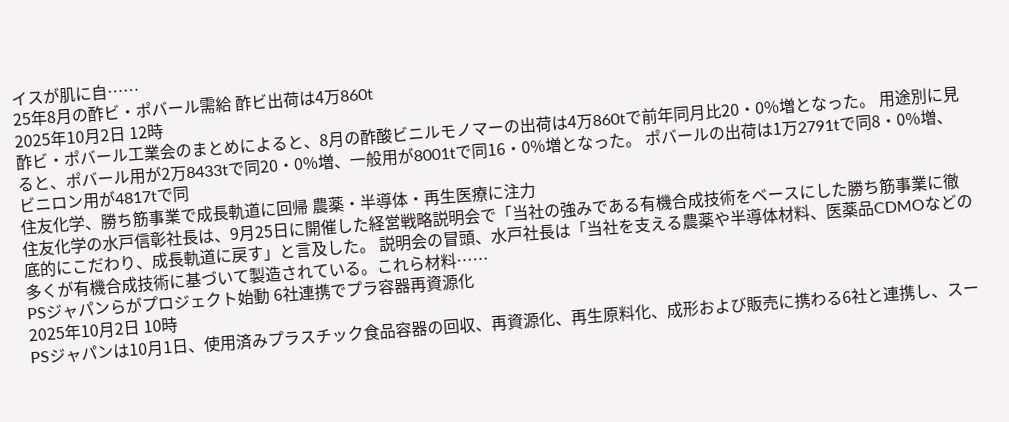イスが肌に自……
25年8月の酢ビ・ポバール需給 酢ビ出荷は4万860t
2025年10月2日 12時
酢ビ・ポバール工業会のまとめによると、8月の酢酸ビニルモノマーの出荷は4万860tで前年同月比20・0%増となった。 用途別に見ると、ポバール用が2万8433tで同20・0%増、一般用が8001tで同16・0%増となった。 ポバールの出荷は1万2791tで同8・0%増、ビニロン用が4817tで同
住友化学、勝ち筋事業で成長軌道に回帰 農薬・半導体・再生医療に注力
住友化学の水戸信彰社長は、9月25日に開催した経営戦略説明会で「当社の強みである有機合成技術をベースにした勝ち筋事業に徹底的にこだわり、成長軌道に戻す」と言及した。 説明会の冒頭、水戸社長は「当社を支える農薬や半導体材料、医薬品CDMOなどの多くが有機合成技術に基づいて製造されている。これら材料……
PSジャパンらがプロジェクト始動 6社連携でプラ容器再資源化
2025年10月2日 10時
PSジャパンは10月1日、使用済みプラスチック食品容器の回収、再資源化、再生原料化、成形および販売に携わる6社と連携し、スー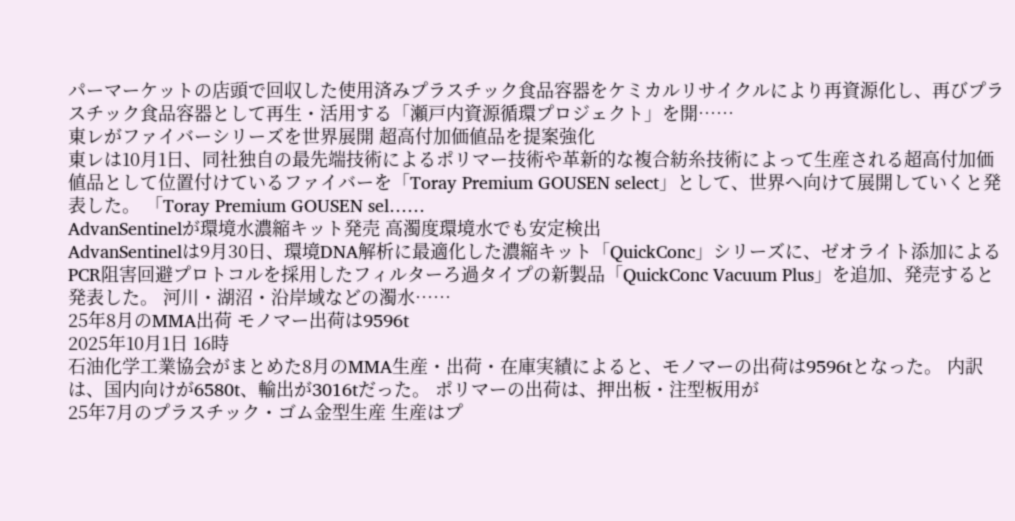パーマーケットの店頭で回収した使用済みプラスチック食品容器をケミカルリサイクルにより再資源化し、再びプラスチック食品容器として再生・活用する「瀬戸内資源循環プロジェクト」を開……
東レがファイバーシリーズを世界展開 超高付加価値品を提案強化
東レは10月1日、同社独自の最先端技術によるポリマー技術や革新的な複合紡糸技術によって生産される超高付加価値品として位置付けているファイバーを「Toray Premium GOUSEN select」として、世界へ向けて展開していくと発表した。 「Toray Premium GOUSEN sel……
AdvanSentinelが環境水濃縮キット発売 高濁度環境水でも安定検出
AdvanSentinelは9月30日、環境DNA解析に最適化した濃縮キット「QuickConc」シリーズに、ゼオライト添加によるPCR阻害回避プロトコルを採用したフィルターろ過タイプの新製品「QuickConc Vacuum Plus」を追加、発売すると発表した。 河川・湖沼・沿岸域などの濁水……
25年8月のMMA出荷 モノマー出荷は9596t
2025年10月1日 16時
石油化学工業協会がまとめた8月のMMA生産・出荷・在庫実績によると、モノマーの出荷は9596tとなった。 内訳は、国内向けが6580t、輸出が3016tだった。 ポリマーの出荷は、押出板・注型板用が
25年7月のプラスチック・ゴム金型生産 生産はプ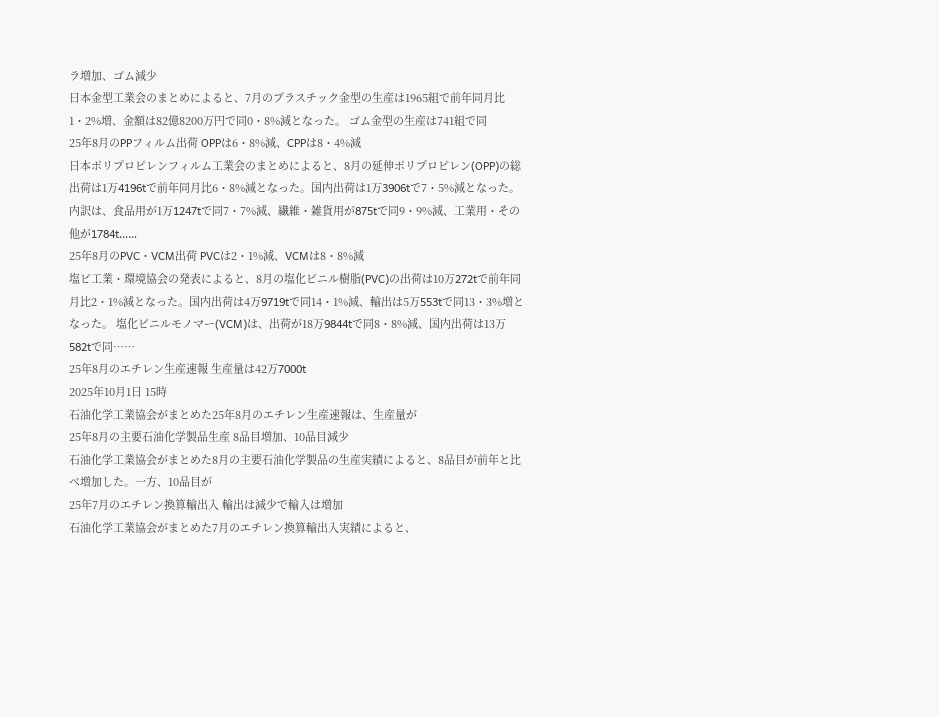ラ増加、ゴム減少
日本金型工業会のまとめによると、7月のプラスチック金型の生産は1965組で前年同月比1・2%増、金額は82億8200万円で同0・8%減となった。 ゴム金型の生産は741組で同
25年8月のPPフィルム出荷 OPPは6・8%減、CPPは8・4%減
日本ポリプロピレンフィルム工業会のまとめによると、8月の延伸ポリプロピレン(OPP)の総出荷は1万4196tで前年同月比6・8%減となった。国内出荷は1万3906tで7・5%減となった。内訳は、食品用が1万1247tで同7・7%減、繊維・雑貨用が875tで同9・9%減、工業用・その他が1784t……
25年8月のPVC・VCM出荷 PVCは2・1%減、VCMは8・8%減
塩ビ工業・環境協会の発表によると、8月の塩化ビニル樹脂(PVC)の出荷は10万272tで前年同月比2・1%減となった。国内出荷は4万9719tで同14・1%減、輸出は5万553tで同13・3%増となった。 塩化ビニルモノマー(VCM)は、出荷が18万9844tで同8・8%減、国内出荷は13万582tで同……
25年8月のエチレン生産速報 生産量は42万7000t
2025年10月1日 15時
石油化学工業協会がまとめた25年8月のエチレン生産速報は、生産量が
25年8月の主要石油化学製品生産 8品目増加、10品目減少
石油化学工業協会がまとめた8月の主要石油化学製品の生産実績によると、8品目が前年と比べ増加した。一方、10品目が
25年7月のエチレン換算輸出入 輸出は減少で輸入は増加
石油化学工業協会がまとめた7月のエチレン換算輸出入実績によると、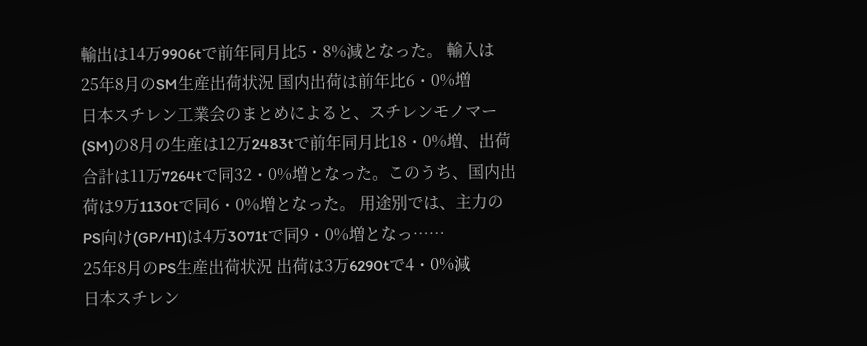輸出は14万9906tで前年同月比5・8%減となった。 輸入は
25年8月のSM生産出荷状況 国内出荷は前年比6・0%増
日本スチレン工業会のまとめによると、スチレンモノマー(SM)の8月の生産は12万2483tで前年同月比18・0%増、出荷合計は11万7264tで同32・0%増となった。このうち、国内出荷は9万1130tで同6・0%増となった。 用途別では、主力のPS向け(GP/HI)は4万3071tで同9・0%増となっ……
25年8月のPS生産出荷状況 出荷は3万6290tで4・0%減
日本スチレン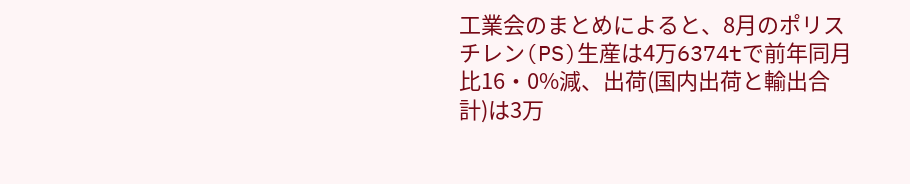工業会のまとめによると、8月のポリスチレン(PS)生産は4万6374tで前年同月比16・0%減、出荷(国内出荷と輸出合計)は3万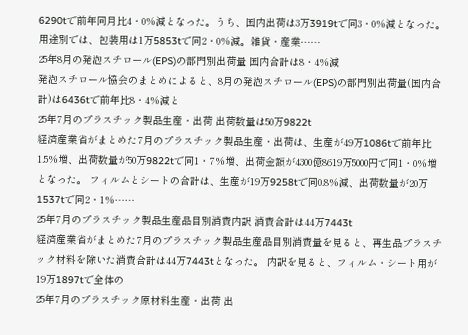6290tで前年同月比4・0%減となった。うち、国内出荷は3万3919tで同3・0%減となった。 用途別では、包装用は1万5853tで同2・0%減。雑貨・産業……
25年8月の発泡スチロール(EPS)の部門別出荷量 国内合計は8・4%減
発泡スチロール協会のまとめによると、8月の発泡スチロール(EPS)の部門別出荷量(国内合計)は6436tで前年比8・4%減と
25年7月のプラスチック製品生産・出荷 出荷数量は50万9822t
経済産業省がまとめた7月のプラスチック製品生産・出荷は、生産が49万1086tで前年比1.5%増、出荷数量が50万9822tで同1・7%増、出荷金額が4300億8619万5000円で同1・0%増となった。 フィルムとシートの合計は、生産が19万9258tで同0.8%減、出荷数量が20万1537tで同2・1%……
25年7月のプラスチック製品生産品目別消費内訳 消費合計は44万7443t
経済産業省がまとめた7月のプラスチック製品生産品目別消費量を見ると、再生品プラスチック材料を除いた消費合計は44万7443tとなった。 内訳を見ると、フィルム・シート用が19万1897tで全体の
25年7月のプラスチック原材料生産・出荷 出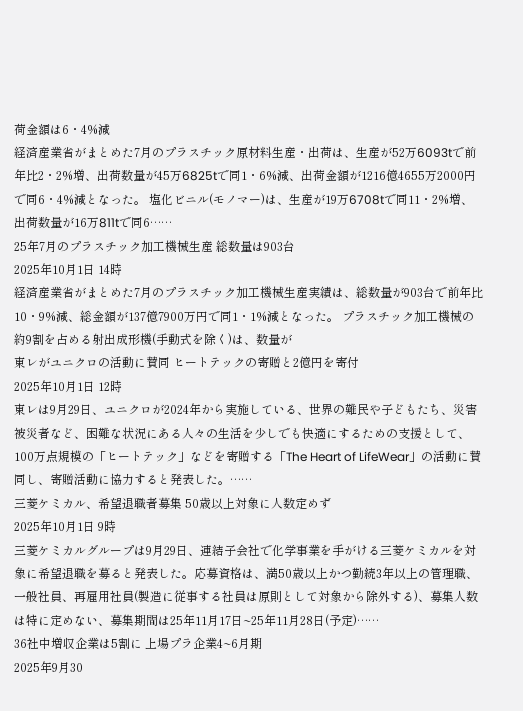荷金額は6・4%減
経済産業省がまとめた7月のプラスチック原材料生産・出荷は、生産が52万6093tで前年比2・2%増、出荷数量が45万6825tで同1・6%減、出荷金額が1216億4655万2000円で同6・4%減となった。 塩化ビニル(モノマー)は、生産が19万6708tで同11・2%増、出荷数量が16万811tで同6……
25年7月のプラスチック加工機械生産 総数量は903台
2025年10月1日 14時
経済産業省がまとめた7月のプラスチック加工機械生産実績は、総数量が903台で前年比10・9%減、総金額が137億7900万円で同1・1%減となった。 プラスチック加工機械の約9割を占める射出成形機(手動式を除く)は、数量が
東レがユニクロの活動に賛同 ヒートテックの寄贈と2億円を寄付
2025年10月1日 12時
東レは9月29日、ユニクロが2024年から実施している、世界の難民や子どもたち、災害被災者など、困難な状況にある人々の生活を少しでも快適にするための支援として、100万点規模の「ヒートテック」などを寄贈する「The Heart of LifeWear」の活動に賛同し、寄贈活動に協力すると発表した。……
三菱ケミカル、希望退職者募集 50歳以上対象に人数定めず
2025年10月1日 9時
三菱ケミカルグループは9月29日、連結子会社で化学事業を手がける三菱ケミカルを対象に希望退職を募ると発表した。応募資格は、満50歳以上かつ勤続3年以上の管理職、一般社員、再雇用社員(製造に従事する社員は原則として対象から除外する)、募集人数は特に定めない、募集期間は25年11月17日~25年11月28日(予定)……
36社中増収企業は5割に 上場プラ企業4~6月期
2025年9月30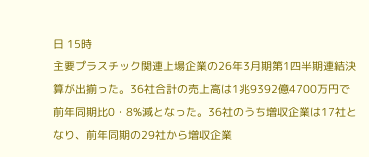日 15時
主要プラスチック関連上場企業の26年3月期第1四半期連結決算が出揃った。36社合計の売上高は1兆9392億4700万円で前年同期比0・8%減となった。36社のうち増収企業は17社となり、前年同期の29社から増収企業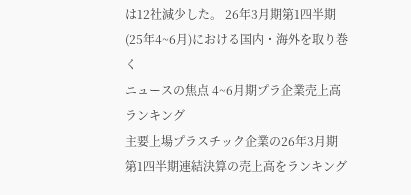は12社減少した。 26年3月期第1四半期(25年4~6月)における国内・海外を取り巻く
ニュースの焦点 4~6月期プラ企業売上高ランキング
主要上場プラスチック企業の26年3月期第1四半期連結決算の売上高をランキング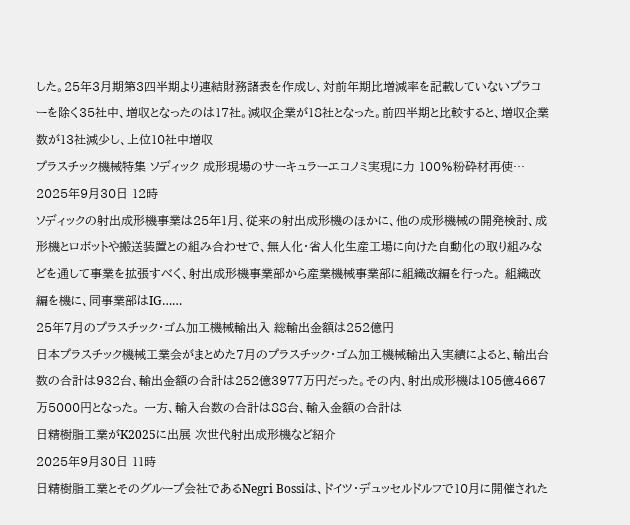した。25年3月期第3四半期より連結財務諸表を作成し、対前年期比増減率を記載していないプラコーを除く35社中、増収となったのは17社。減収企業が18社となった。前四半期と比較すると、増収企業数が13社減少し、上位10社中増収
プラスチック機械特集 ソディック 成形現場のサーキュラーエコノミ実現に力 100%粉砕材再使…
2025年9月30日 12時
ソディックの射出成形機事業は25年1月、従来の射出成形機のほかに、他の成形機械の開発検討、成形機とロボットや搬送装置との組み合わせで、無人化・省人化生産工場に向けた自動化の取り組みなどを通して事業を拡張すべく、射出成形機事業部から産業機械事業部に組織改編を行った。 組織改編を機に、同事業部はIG……
25年7月のプラスチック・ゴム加工機械輸出入 総輸出金額は252億円
日本プラスチック機械工業会がまとめた7月のプラスチック・ゴム加工機械輸出入実績によると、輸出台数の合計は932台、輸出金額の合計は252億3977万円だった。その内、射出成形機は105億4667万5000円となった。 一方、輸入台数の合計は88台、輸入金額の合計は
日精樹脂工業がK2025に出展 次世代射出成形機など紹介
2025年9月30日 11時
日精樹脂工業とそのグループ会社であるNegri Bossiは、ドイツ・デュッセルドルフで10月に開催された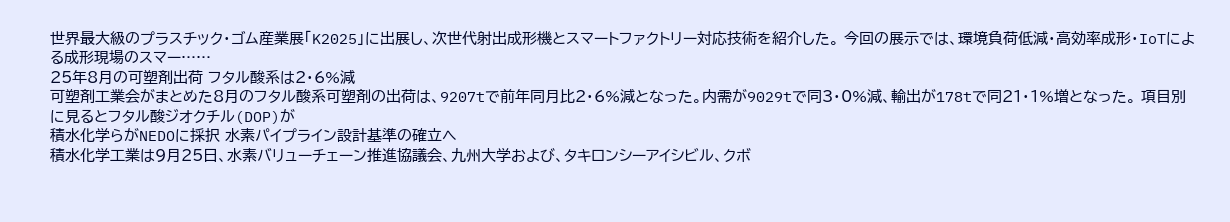世界最大級のプラスチック・ゴム産業展「K2025」に出展し、次世代射出成形機とスマートファクトリー対応技術を紹介した。 今回の展示では、環境負荷低減・高効率成形・IoTによる成形現場のスマー……
25年8月の可塑剤出荷 フタル酸系は2・6%減
可塑剤工業会がまとめた8月のフタル酸系可塑剤の出荷は、9207tで前年同月比2・6%減となった。内需が9029tで同3・0%減、輸出が178tで同21・1%増となった。 項目別に見るとフタル酸ジオクチル(DOP)が
積水化学らがNEDOに採択 水素パイプライン設計基準の確立へ
積水化学工業は9月25日、水素バリューチェーン推進協議会、九州大学および、タキロンシーアイシビル、クボ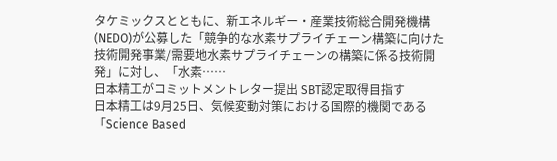タケミックスとともに、新エネルギー・産業技術総合開発機構(NEDO)が公募した「競争的な水素サプライチェーン構築に向けた技術開発事業/需要地水素サプライチェーンの構築に係る技術開発」に対し、「水素……
日本精工がコミットメントレター提出 SBT認定取得目指す
日本精工は9月25日、気候変動対策における国際的機関である「Science Based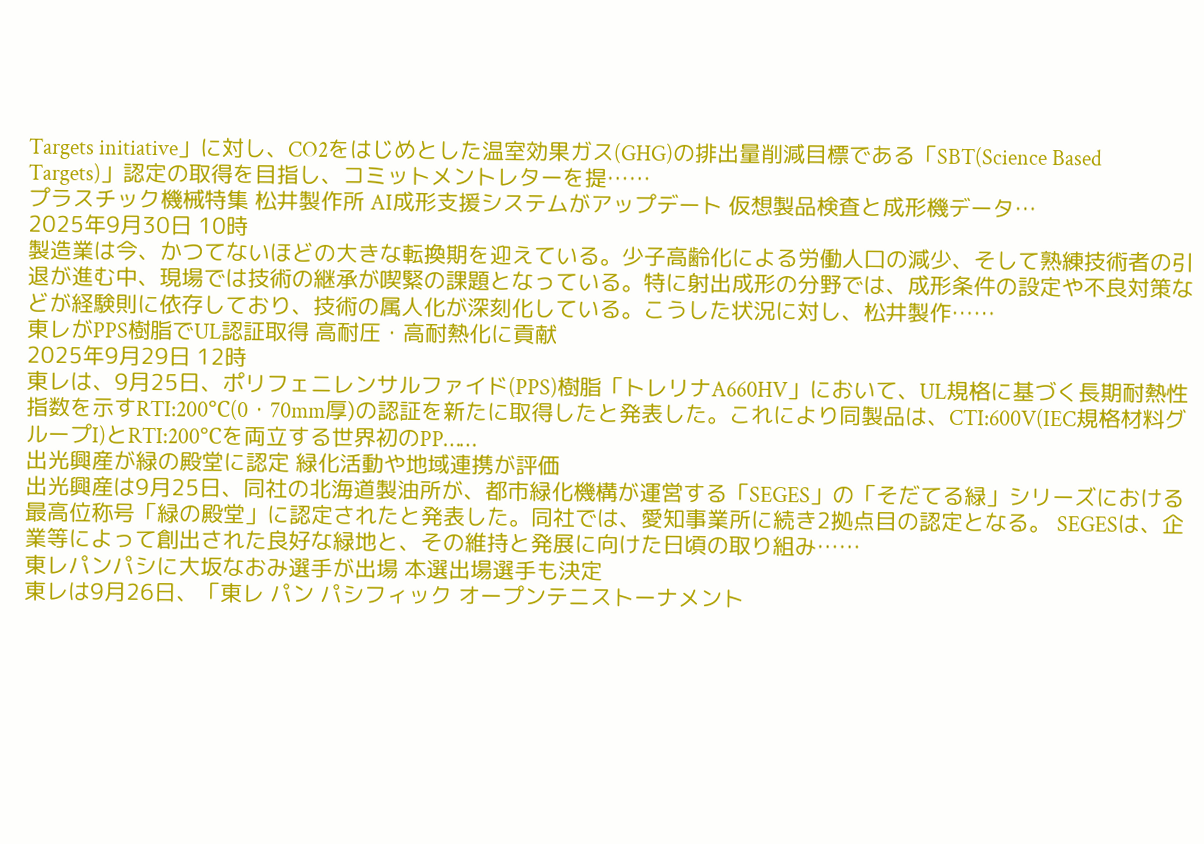Targets initiative」に対し、CO2をはじめとした温室効果ガス(GHG)の排出量削減目標である「SBT(Science Based Targets)」認定の取得を目指し、コミットメントレターを提……
プラスチック機械特集 松井製作所 AI成形支援システムがアップデート 仮想製品検査と成形機データ…
2025年9月30日 10時
製造業は今、かつてないほどの大きな転換期を迎えている。少子高齢化による労働人口の減少、そして熟練技術者の引退が進む中、現場では技術の継承が喫緊の課題となっている。特に射出成形の分野では、成形条件の設定や不良対策などが経験則に依存しており、技術の属人化が深刻化している。こうした状況に対し、松井製作……
東レがPPS樹脂でUL認証取得 高耐圧・高耐熱化に貢献
2025年9月29日 12時
東レは、9月25日、ポリフェニレンサルファイド(PPS)樹脂「トレリナA660HV」において、UL規格に基づく長期耐熱性指数を示すRTI:200℃(0・70mm厚)の認証を新たに取得したと発表した。これにより同製品は、CTI:600V(IEC規格材料グループI)とRTI:200℃を両立する世界初のPP……
出光興産が緑の殿堂に認定 緑化活動や地域連携が評価
出光興産は9月25日、同社の北海道製油所が、都市緑化機構が運営する「SEGES」の「そだてる緑」シリーズにおける最高位称号「緑の殿堂」に認定されたと発表した。同社では、愛知事業所に続き2拠点目の認定となる。 SEGESは、企業等によって創出された良好な緑地と、その維持と発展に向けた日頃の取り組み……
東レパンパシに大坂なおみ選手が出場 本選出場選手も決定
東レは9月26日、「東レ パン パシフィック オープンテニストーナメント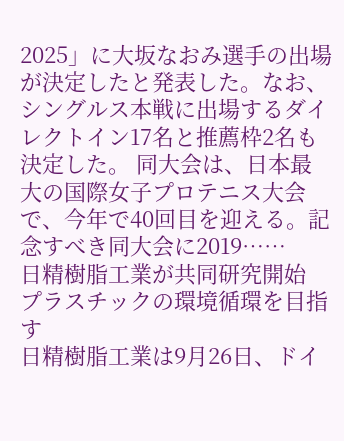2025」に大坂なおみ選手の出場が決定したと発表した。なお、シングルス本戦に出場するダイレクトイン17名と推薦枠2名も決定した。 同大会は、日本最大の国際女子プロテニス大会で、今年で40回目を迎える。記念すべき同大会に2019……
日精樹脂工業が共同研究開始 プラスチックの環境循環を目指す
日精樹脂工業は9月26日、ドイ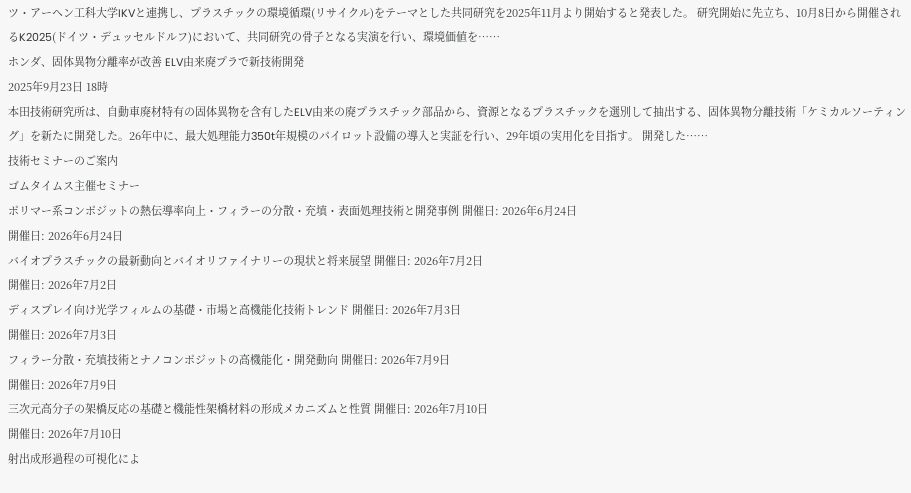ツ・アーヘン工科大学IKVと連携し、プラスチックの環境循環(リサイクル)をテーマとした共同研究を2025年11月より開始すると発表した。 研究開始に先立ち、10月8日から開催されるK2025(ドイツ・デュッセルドルフ)において、共同研究の骨子となる実演を行い、環境価値を……
ホンダ、固体異物分離率が改善 ELV由来廃プラで新技術開発
2025年9月23日 18時
本田技術研究所は、自動車廃材特有の固体異物を含有したELV由来の廃プラスチック部品から、資源となるプラスチックを選別して抽出する、固体異物分離技術「ケミカルソーティング」を新たに開発した。26年中に、最大処理能力350t年規模のパイロット設備の導入と実証を行い、29年頃の実用化を目指す。 開発した……
技術セミナーのご案内
ゴムタイムス主催セミナー
ポリマー系コンポジットの熱伝導率向上・フィラーの分散・充填・表面処理技術と開発事例 開催日: 2026年6月24日
開催日: 2026年6月24日
バイオプラスチックの最新動向とバイオリファイナリーの現状と将来展望 開催日: 2026年7月2日
開催日: 2026年7月2日
ディスプレイ向け光学フィルムの基礎・市場と高機能化技術トレンド 開催日: 2026年7月3日
開催日: 2026年7月3日
フィラー分散・充填技術とナノコンポジットの高機能化・開発動向 開催日: 2026年7月9日
開催日: 2026年7月9日
三次元高分子の架橋反応の基礎と機能性架橋材料の形成メカニズムと性質 開催日: 2026年7月10日
開催日: 2026年7月10日
射出成形過程の可視化によ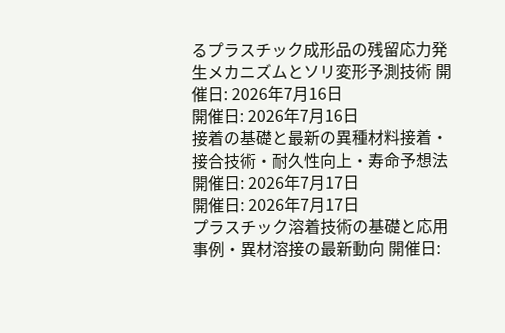るプラスチック成形品の残留応力発生メカニズムとソリ変形予測技術 開催日: 2026年7月16日
開催日: 2026年7月16日
接着の基礎と最新の異種材料接着・接合技術・耐久性向上・寿命予想法 開催日: 2026年7月17日
開催日: 2026年7月17日
プラスチック溶着技術の基礎と応用事例・異材溶接の最新動向 開催日: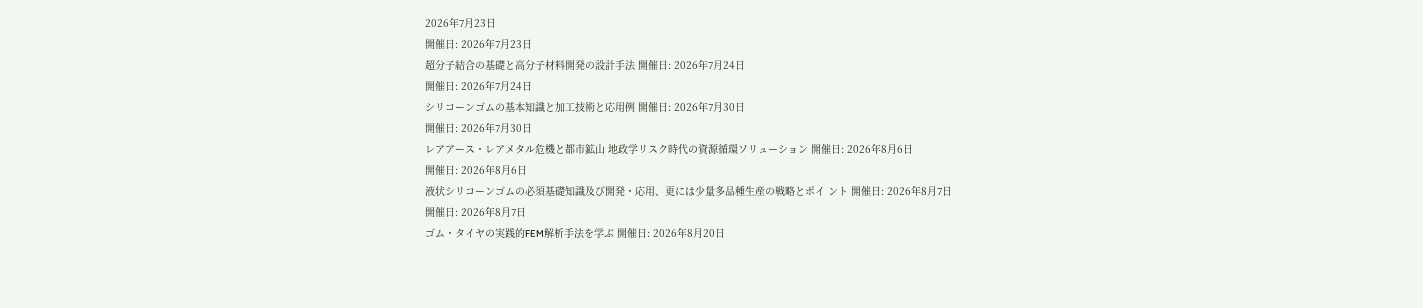2026年7月23日
開催日: 2026年7月23日
超分子結合の基礎と高分子材料開発の設計手法 開催日: 2026年7月24日
開催日: 2026年7月24日
シリコーンゴムの基本知識と加工技術と応用例 開催日: 2026年7月30日
開催日: 2026年7月30日
レアアース・レアメタル危機と都市鉱山 地政学リスク時代の資源循環ソリューション 開催日: 2026年8月6日
開催日: 2026年8月6日
液状シリコーンゴムの必須基礎知識及び開発・応用、更には少量多品種生産の戦略とポイ ント 開催日: 2026年8月7日
開催日: 2026年8月7日
ゴム・タイヤの実践的FEM解析手法を学ぶ 開催日: 2026年8月20日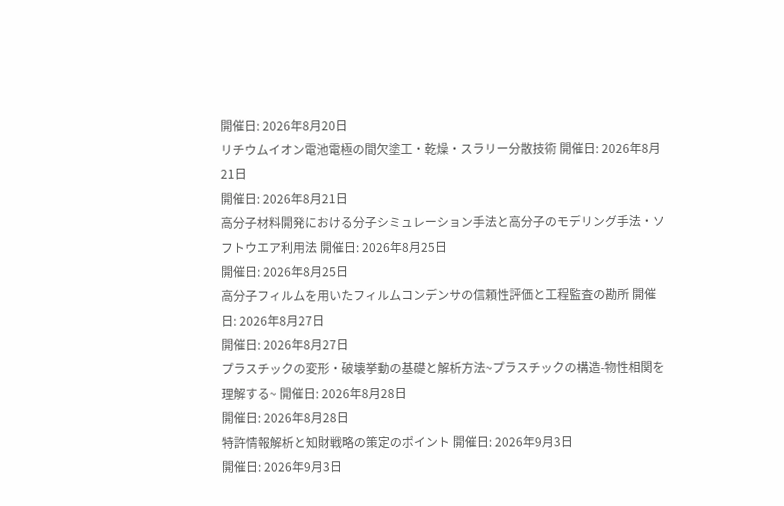開催日: 2026年8月20日
リチウムイオン電池電極の間欠塗工・乾燥・スラリー分散技術 開催日: 2026年8月21日
開催日: 2026年8月21日
高分子材料開発における分子シミュレーション手法と高分子のモデリング手法・ソフトウエア利用法 開催日: 2026年8月25日
開催日: 2026年8月25日
高分子フィルムを用いたフィルムコンデンサの信頼性評価と工程監査の勘所 開催日: 2026年8月27日
開催日: 2026年8月27日
プラスチックの変形・破壊挙動の基礎と解析方法~プラスチックの構造-物性相関を理解する~ 開催日: 2026年8月28日
開催日: 2026年8月28日
特許情報解析と知財戦略の策定のポイント 開催日: 2026年9月3日
開催日: 2026年9月3日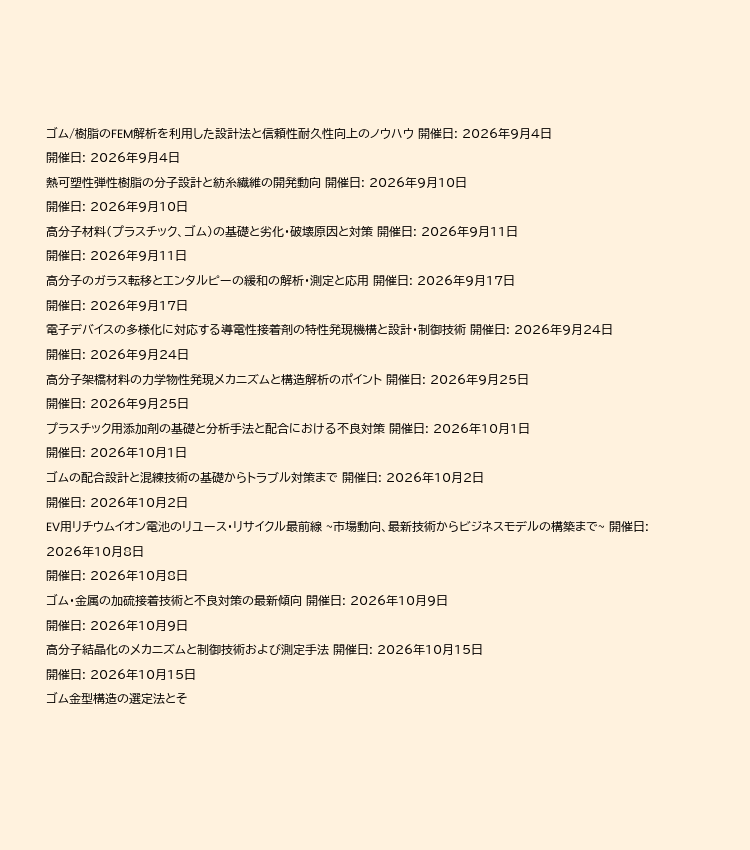ゴム/樹脂のFEM解析を利用した設計法と信頼性耐久性向上のノウハウ 開催日: 2026年9月4日
開催日: 2026年9月4日
熱可塑性弾性樹脂の分子設計と紡糸繊維の開発動向 開催日: 2026年9月10日
開催日: 2026年9月10日
高分子材料(プラスチック、ゴム)の基礎と劣化・破壊原因と対策 開催日: 2026年9月11日
開催日: 2026年9月11日
高分子のガラス転移とエンタルピーの緩和の解析・測定と応用 開催日: 2026年9月17日
開催日: 2026年9月17日
電子デバイスの多様化に対応する導電性接着剤の特性発現機構と設計・制御技術 開催日: 2026年9月24日
開催日: 2026年9月24日
高分子架橋材料の力学物性発現メカニズムと構造解析のポイント 開催日: 2026年9月25日
開催日: 2026年9月25日
プラスチック用添加剤の基礎と分析手法と配合における不良対策 開催日: 2026年10月1日
開催日: 2026年10月1日
ゴムの配合設計と混練技術の基礎からトラブル対策まで 開催日: 2026年10月2日
開催日: 2026年10月2日
EV用リチウムイオン電池のリユース・リサイクル最前線 ~市場動向、最新技術からビジネスモデルの構築まで~ 開催日: 2026年10月8日
開催日: 2026年10月8日
ゴム・金属の加硫接着技術と不良対策の最新傾向 開催日: 2026年10月9日
開催日: 2026年10月9日
高分子結晶化のメカニズムと制御技術および測定手法 開催日: 2026年10月15日
開催日: 2026年10月15日
ゴム金型構造の選定法とそ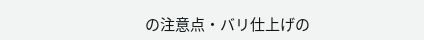の注意点・バリ仕上げの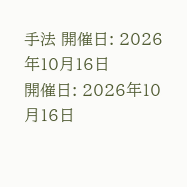手法 開催日: 2026年10月16日
開催日: 2026年10月16日